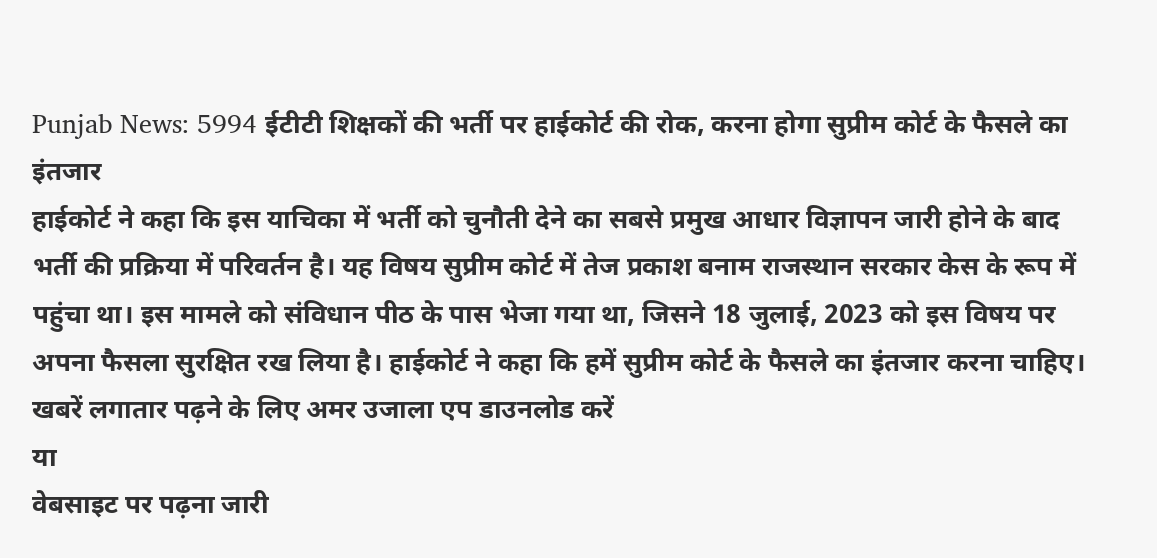Punjab News: 5994 ईटीटी शिक्षकों की भर्ती पर हाईकोर्ट की रोक, करना होगा सुप्रीम कोर्ट के फैसले का इंतजार
हाईकोर्ट ने कहा कि इस याचिका में भर्ती को चुनौती देने का सबसे प्रमुख आधार विज्ञापन जारी होने के बाद भर्ती की प्रक्रिया में परिवर्तन है। यह विषय सुप्रीम कोर्ट में तेज प्रकाश बनाम राजस्थान सरकार केस के रूप में पहुंचा था। इस मामले को संविधान पीठ के पास भेजा गया था, जिसने 18 जुलाई, 2023 को इस विषय पर अपना फैसला सुरक्षित रख लिया है। हाईकोर्ट ने कहा कि हमें सुप्रीम कोर्ट के फैसले का इंतजार करना चाहिए।
खबरें लगातार पढ़ने के लिए अमर उजाला एप डाउनलोड करें
या
वेबसाइट पर पढ़ना जारी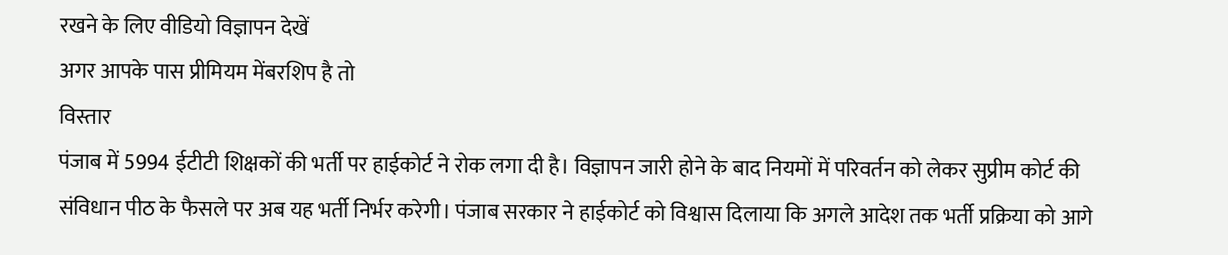रखने के लिए वीडियो विज्ञापन देखें
अगर आपके पास प्रीमियम मेंबरशिप है तो
विस्तार
पंजाब में 5994 ईटीटी शिक्षकों की भर्ती पर हाईकोर्ट ने रोक लगा दी है। विज्ञापन जारी होने के बाद नियमों में परिवर्तन को लेकर सुप्रीम कोर्ट की संविधान पीठ के फैसले पर अब यह भर्ती निर्भर करेगी। पंजाब सरकार ने हाईकोर्ट को विश्वास दिलाया कि अगले आदेश तक भर्ती प्रक्रिया को आगे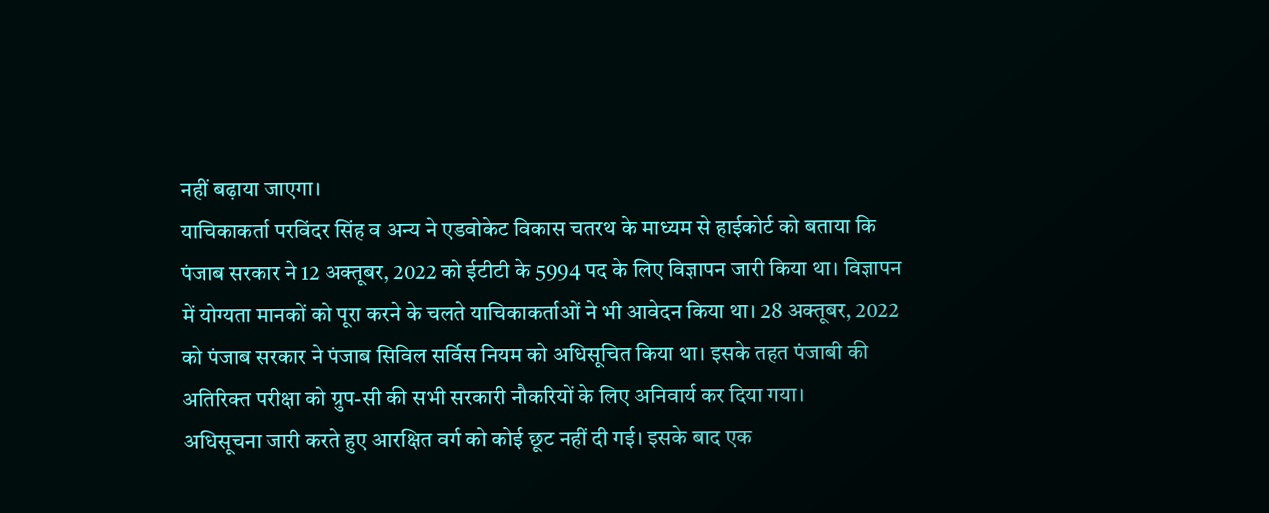नहीं बढ़ाया जाएगा।
याचिकाकर्ता परविंदर सिंह व अन्य ने एडवोकेट विकास चतरथ के माध्यम से हाईकोर्ट को बताया कि पंजाब सरकार ने 12 अक्तूबर, 2022 को ईटीटी के 5994 पद के लिए विज्ञापन जारी किया था। विज्ञापन में योग्यता मानकों को पूरा करने के चलते याचिकाकर्ताओं ने भी आवेदन किया था। 28 अक्तूबर, 2022 को पंजाब सरकार ने पंजाब सिविल सर्विस नियम को अधिसूचित किया था। इसके तहत पंजाबी की अतिरिक्त परीक्षा को ग्रुप-सी की सभी सरकारी नौकरियों के लिए अनिवार्य कर दिया गया।
अधिसूचना जारी करते हुए आरक्षित वर्ग को कोई छूट नहीं दी गई। इसके बाद एक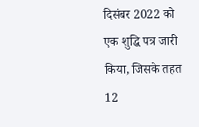दिसंबर 2022 को एक शुद्धि पत्र जारी किया, जिसके तहत 12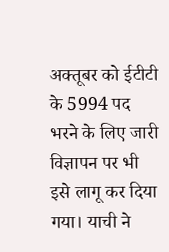अक्तूबर को ईटीटी के 5994 पद भरने के लिए जारी विज्ञापन पर भी इसे लागू कर दिया गया। याची ने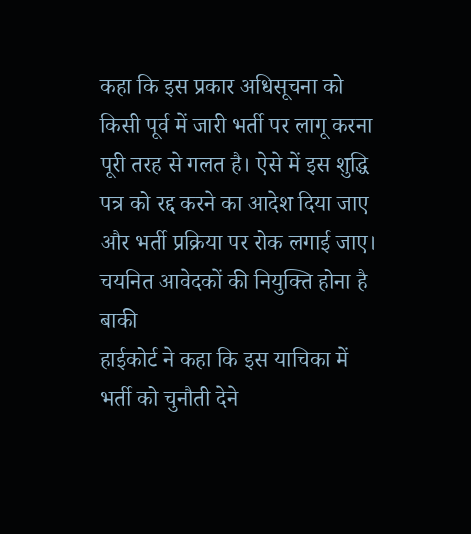कहा कि इस प्रकार अधिसूचना को किसी पूर्व में जारी भर्ती पर लागू करना पूरी तरह से गलत है। ऐसे में इस शुद्धि पत्र को रद्द करने का आदेश दिया जाए और भर्ती प्रक्रिया पर रोक लगाई जाए।
चयनित आवेदकों की नियुक्ति होना है बाकी
हाईकोर्ट ने कहा कि इस याचिका में भर्ती को चुनौती देने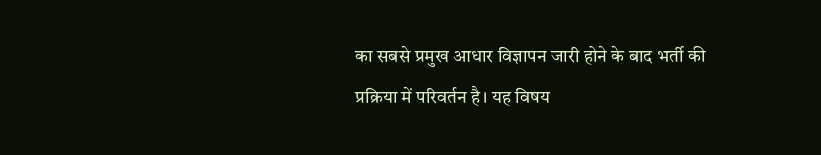का सबसे प्रमुख आधार विज्ञापन जारी होने के बाद भर्ती की प्रक्रिया में परिवर्तन है। यह विषय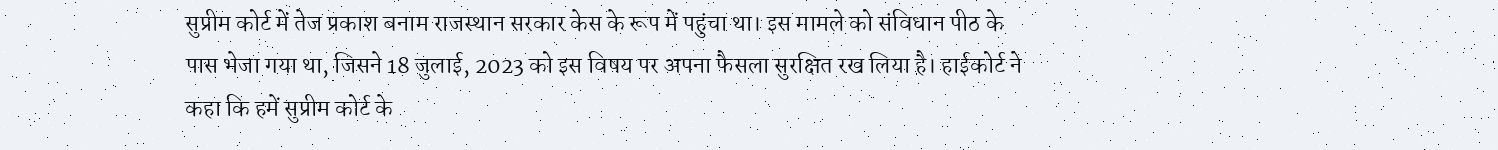सुप्रीम कोर्ट में तेज प्रकाश बनाम राजस्थान सरकार केस के रूप में पहुंचा था। इस मामले को संविधान पीठ के पास भेजा गया था, जिसने 18 जुलाई, 2023 को इस विषय पर अपना फैसला सुरक्षित रख लिया है। हाईकोर्ट ने कहा कि हमें सुप्रीम कोर्ट के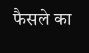फैसले का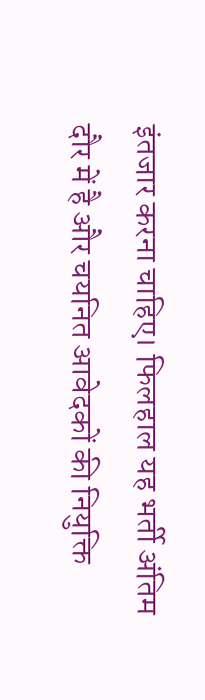इंतजार करना चाहिए। फिलहाल यह भर्ती अंतिम दौर में है और चयनित आवेदकों की नियुक्ति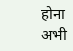होना अभी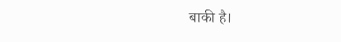बाकी है।